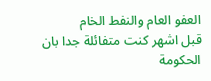العفو العام والنفط الخام
قبل اشهر كنت متفائلة جدا بان الحكومة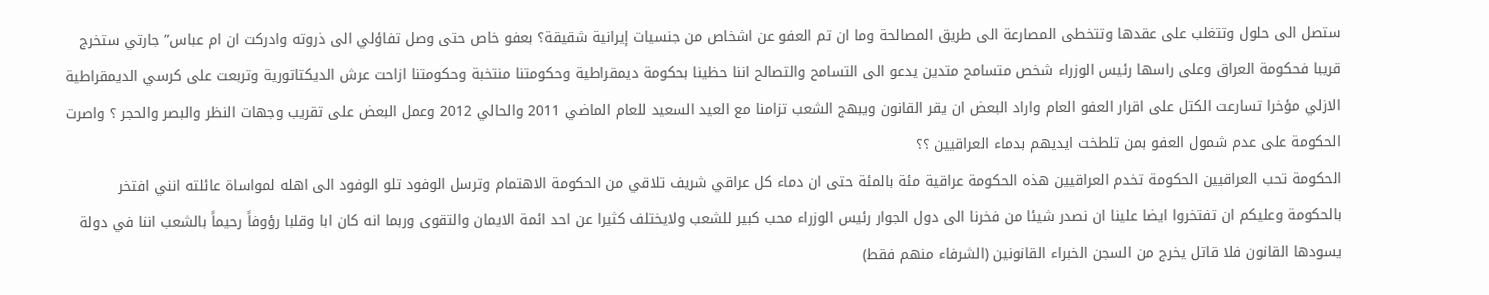ستصل الى حلول وتتغلب على عقدها وتتخطى المصارعة الى طريق المصالحة وما ان تم العفو عن اشخاص من جنسيات إيرانية شقيقة؟ بعفو خاص حتى وصل تفاؤلي الى ذروته وادركت ان ام عباس” جارتي ستخرج قريبا فحكومة العراق وعلى راسها رئيس الوزراء شخص متسامح متدين يدعو الى التسامح والتصالح اننا حظينا بحكومة ديمقراطية وحكومتنا منتخبة وحكومتنا ازاحت عرش الديكتاتورية وتربعت على كرسي الديمقراطية الازلي مؤخرا تسارعت الكتل على اقرار العفو العام واراد البعض ان يقر القانون ويبهج الشعب تزامنا مع العيد السعيد للعام الماضي 2011 والحالي 2012 وعمل البعض على تقريب وجهات النظر والبصر والحجر ؟ واصرت الحكومة على عدم شمول العفو بمن تلطخت ايديهم بدماء العراقيين ؟؟
الحكومة تحب العراقيين الحكومة تخدم العراقيين هذه الحكومة عراقية مئة بالمئة حتى ان دماء كل عراقي شريف تلاقي من الحكومة الاهتمام وترسل الوفود تلو الوفود الى اهله لمواساة عائلته انني افتخر بالحكومة وعليكم ان تفتخروا ايضا علينا ان نصدر شيئا من فخرنا الى دول الجوار رئيس الوزراء محب كبير للشعب ولايختلف كثيرا عن احد ائمة الايمان والتقوى وربما انه كان ابا وقلبا رؤوفاً رحيماً بالشعب اننا في دولة يسودها القانون فلا قاتل يخرج من السجن الخبراء القانونين (الشرفاء منهم فقط)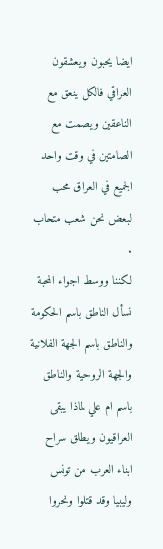ايضا يحبون ويعشقون العراقي فالكل ينعق مع الناعقين ويصمت مع الصامتين في وقت واحد الجميع في العراق محب لبعض نحن شعب متحاب .
لكننا ووسط اجواء المحبة نسأل الناطق باسم الحكومة والناطق باسم الجهة الفلانية والجهة الروحية والناطق باسم ام علي لماذا يبقى العراقيون ويطلق سراح ابناء العرب من تونس وليبيا وقد قتلوا ونحروا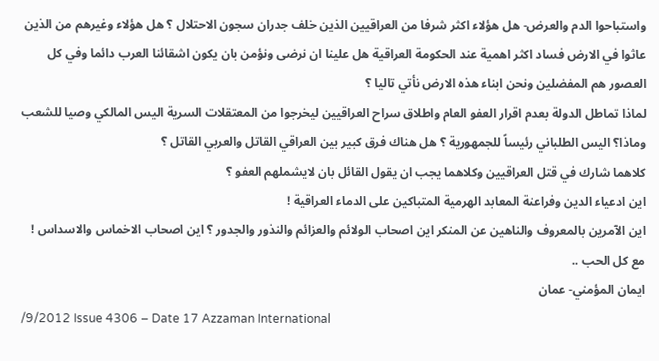واستباحوا الدم والعرض- هل هؤلاء اكثر شرفا من العراقيين الذين خلف جدران سجون الاحتلال ؟ هل هؤلاء وغيرهم من الذين عاثوا في الارض فساد اكثر اهمية عند الحكومة العراقية هل علينا ان نرضى ونؤمن بان يكون اشقائنا العرب دائما وفي كل العصور هم المفضلين ونحن ابناء هذه الارض نأتي تاليا ؟
لماذا تماطل الدولة بعدم اقرار العفو العام واطلاق سراح العراقيين ليخرجوا من المعتقلات السرية اليس المالكي وصيا للشعب وماذا؟ اليس الطلباني رئيساً للجمهورية ؟ هل هناك فرق كبير بين العراقي القاتل والعربي القاتل ؟
كلاهما شارك في قتل العراقيين وكلاهما يجب ان يقول القائل بان لايشملهم العفو ؟
اين ادعياء الدين وفراعنة المعابد الهرمية المتباكين على الدماء العراقية !
اين الآمرين بالمعروف والناهين عن المنكر اين اصحاب الولائم والعزائم والنذور والجدور ؟ اين اصحاب الاخماس والاسداس !
مع كل الحب ..
ايمان المؤمني- عمان
/9/2012 Issue 4306 – Date 17 Azzaman International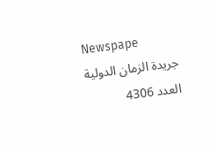Newspape
جريدة الزمان الدولية العدد 4306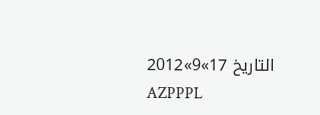التاريخ 17»9»2012
AZPPPL